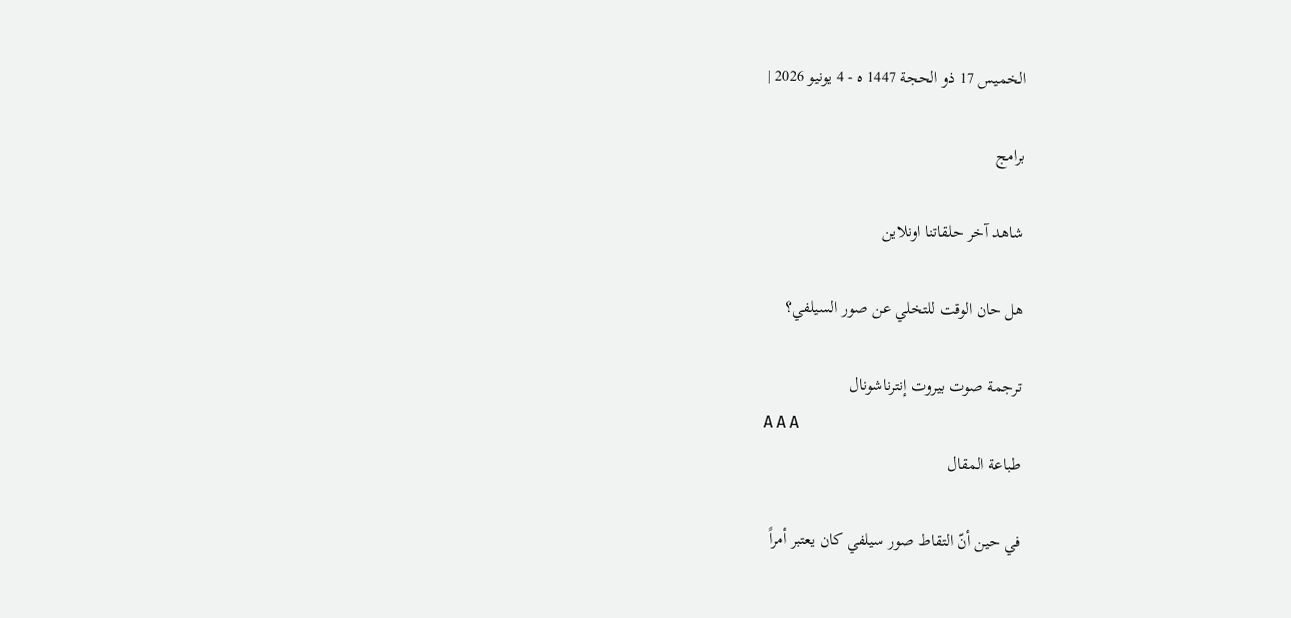الخميس 17 ذو الحجة 1447 ه - 4 يونيو 2026 |

برامج

شاهد آخر حلقاتنا اونلاين

هل حان الوقت للتخلي عن صور السيلفي؟

ترجمة صوت بيروت إنترناشونال
A A A
طباعة المقال

في حين أنّ التقاط صور سيلفي كان يعتبر أمراً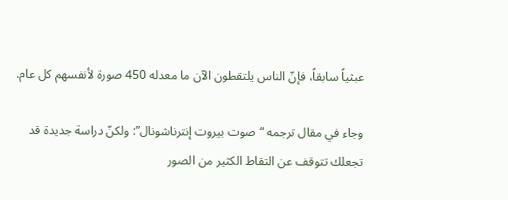عبثياً سابقاً، فإنّ الناس يلتقطون الآن ما معدله 450 صورة لأنفسهم كل عام.

وجاء في مقال ترجمه “صوت بيروت إنترناشونال”: ولكنّ دراسة جديدة قد تجعلك تتوقف عن التقاط الكثير من الصور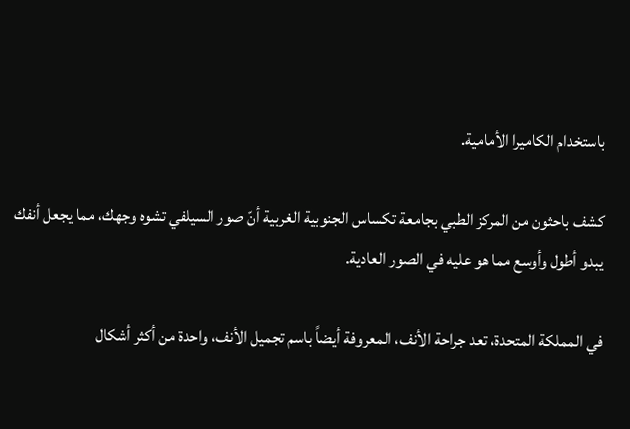باستخدام الكاميرا الأمامية.

كشف باحثون من المركز الطبي بجامعة تكساس الجنوبية الغربية أنّ صور السيلفي تشوه وجهك، مما يجعل أنفك يبدو أطول وأوسع مما هو عليه في الصور العادية.

في المملكة المتحدة، تعد جراحة الأنف، المعروفة أيضاً باسم تجميل الأنف، واحدة من أكثر أشكال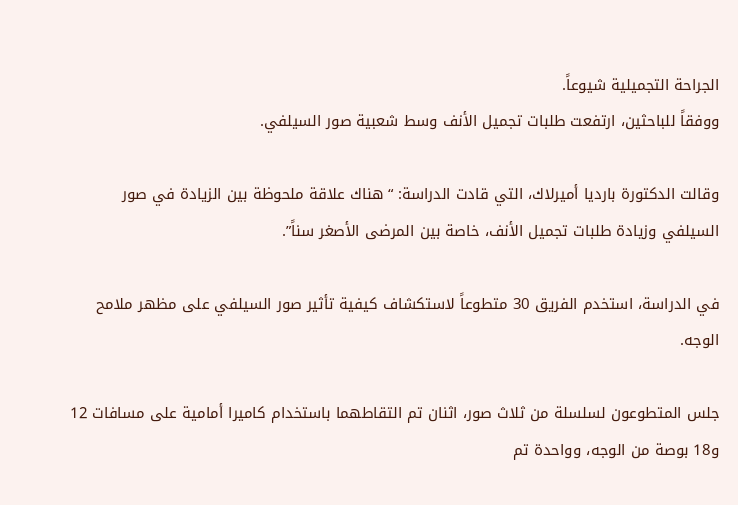الجراحة التجميلية شيوعاً.
ووفقاً للباحثين، ارتفعت طلبات تجميل الأنف وسط شعبية صور السيلفي.

وقالت الدكتورة بارديا أميرلاك، التي قادت الدراسة: “هناك علاقة ملحوظة بين الزيادة في صور السيلفي وزيادة طلبات تجميل الأنف، خاصة بين المرضى الأصغر سناً”.

في الدراسة، استخدم الفريق 30 متطوعاً لاستكشاف كيفية تأثير صور السيلفي على مظهر ملامح الوجه.

جلس المتطوعون لسلسلة من ثلاث صور، اثنان تم التقاطهما باستخدام كاميرا أمامية على مسافات 12 و18 بوصة من الوجه، وواحدة تم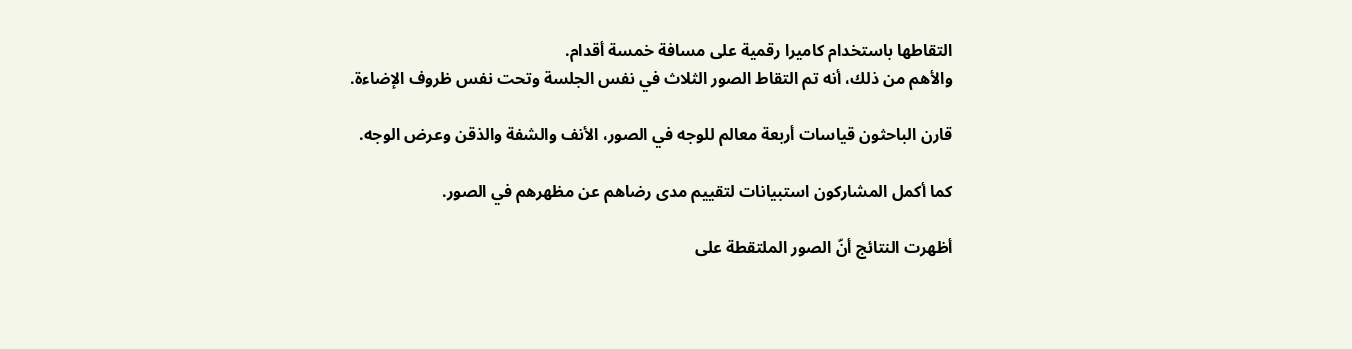التقاطها باستخدام كاميرا رقمية على مسافة خمسة أقدام.
والأهم من ذلك، أنه تم التقاط الصور الثلاث في نفس الجلسة وتحت نفس ظروف الإضاءة.

قارن الباحثون قياسات أربعة معالم للوجه في الصور، الأنف والشفة والذقن وعرض الوجه.

كما أكمل المشاركون استبيانات لتقييم مدى رضاهم عن مظهرهم في الصور.

أظهرت النتائج أنّ الصور الملتقطة على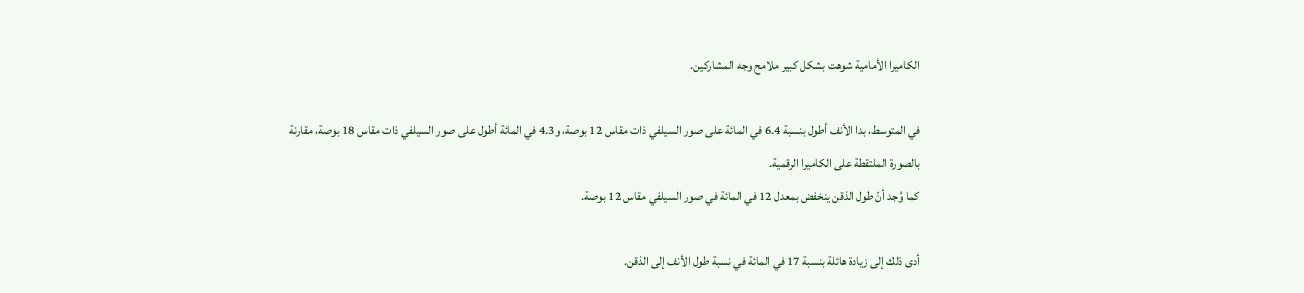الكاميرا الأمامية شوهت بشكل كبير ملامح وجه المشاركين.

في المتوسط، بدا الأنف أطول بنسبة 6.4 في المائة على صور السيلفي ذات مقاس 12 بوصة، و4.3 في المائة أطول على صور السيلفي ذات مقاس 18 بوصة، مقارنة بالصورة الملتقطة على الكاميرا الرقمية.
كما وُجد أنّ طول الذقن ينخفض بمعدل 12 في المائة في صور السيلفي مقاس 12 بوصة.

أدى ذلك إلى زيادة هائلة بنسبة 17 في المائة في نسبة طول الأنف إلى الذقن.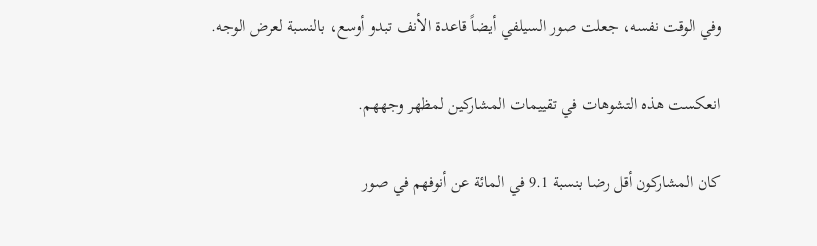وفي الوقت نفسه، جعلت صور السيلفي أيضاً قاعدة الأنف تبدو أوسع، بالنسبة لعرض الوجه.

انعكست هذه التشوهات في تقييمات المشاركين لمظهر وجههم.

كان المشاركون أقل رضا بنسبة 9.1 في المائة عن أنوفهم في صور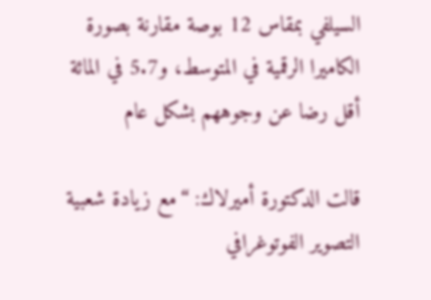السيلفي بمقاس 12 بوصة مقارنة بصورة الكاميرا الرقمية في المتوسط، و5.7 في المائة أقل رضا عن وجوههم بشكل عام

قالت الدكتورة أميرلاك: “مع زيادة شعبية التصوير الفوتوغرافي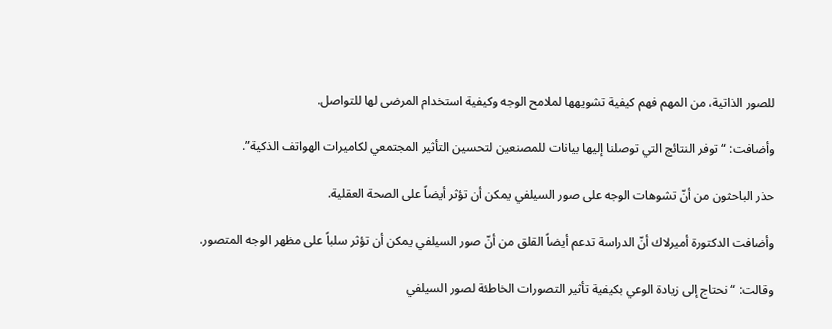للصور الذاتية، من المهم فهم كيفية تشويهها لملامح الوجه وكيفية استخدام المرضى لها للتواصل.

وأضافت: “توفر النتائج التي توصلنا إليها بيانات للمصنعين لتحسين التأثير المجتمعي لكاميرات الهواتف الذكية”.

حذر الباحثون من أنّ تشوهات الوجه على صور السيلفي يمكن أن تؤثر أيضاً على الصحة العقلية.

وأضافت الدكتورة أميرلاك أنّ الدراسة تدعم أيضاً القلق من أنّ صور السيلفي يمكن أن تؤثر سلباً على مظهر الوجه المتصور.

وقالت: “نحتاج إلى زيادة الوعي بكيفية تأثير التصورات الخاطئة لصور السيلفي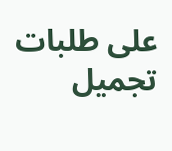على طلبات تجميل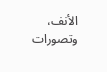الأنف، وتصورات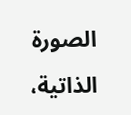الصورة الذاتية،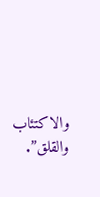والاكتئاب والقلق”.